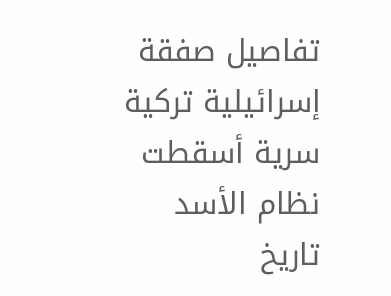تفاصيل صفقة إسرائيلية تركية سرية أسقطت نظام الأسد
تاريخ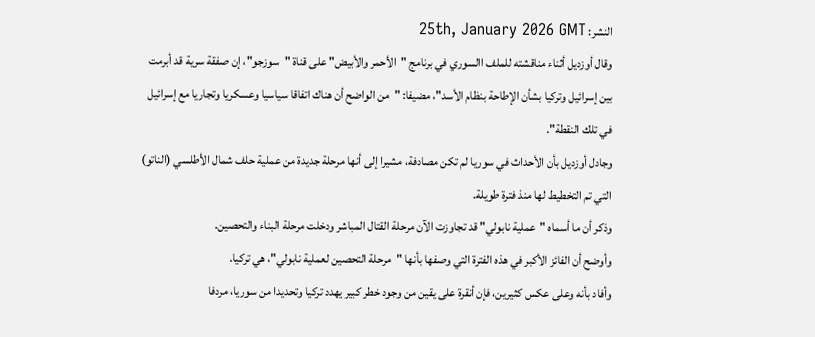النشر: 25th, January 2026 GMT
وقال أوزديل أثناء مناقشته للملف االسوري في برنامج "الأحمر والأبيض" على قناة "سوزجو"، إن صفقة سرية قد أبرمت بين إسرائيل وتركيا بشأن الإطاحة بنظام الأسد"، مضيفا: "من الواضح أن هناك اتفاقا سياسيا وعسكريا وتجاريا مع إسرائيل في تلك النقطة".
وجادل أوزديل بأن الأحداث في سوريا لم تكن مصادفة، مشيرا إلى أنها مرحلة جديدة من عملية حلف شمال الأطلسي (الناتو) التي تم التخطيط لها منذ فترة طويلة.
وذكر أن ما أسماه "عملية نابولي" قد تجاوزت الآن مرحلة القتال المباشر ودخلت مرحلة البناء والتحصين.
وأوضح أن الفائز الأكبر في هذه الفترة التي وصفها بأنها "مرحلة التحصين لعملية نابولي"، هي تركيا.
وأفاد بأنه وعلى عكس كثيرين، فإن أنقرة على يقين من وجود خطر كبير يهدد تركيا وتحديدا من سوريا، مردفا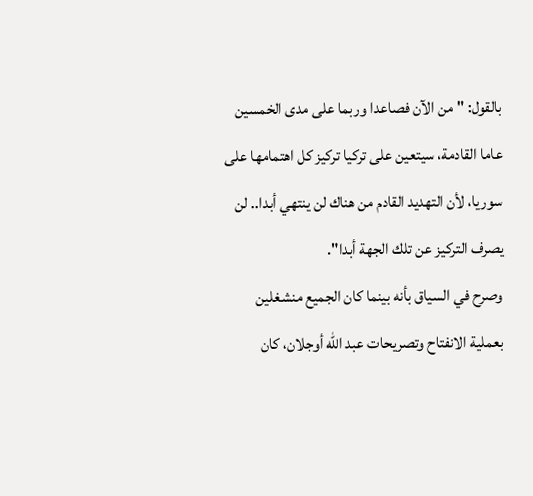بالقول: "من الآن فصاعدا وربما على مدى الخمسين عاما القادمة، سيتعين على تركيا تركيز كل اهتمامها على سوريا، لأن التهديد القادم من هناك لن ينتهي أبدا.. لن يصرف التركيز عن تلك الجهة أبدا".
وصرح في السياق بأنه بينما كان الجميع منشغلين بعملية الانفتاح وتصريحات عبد الله أوجلان، كان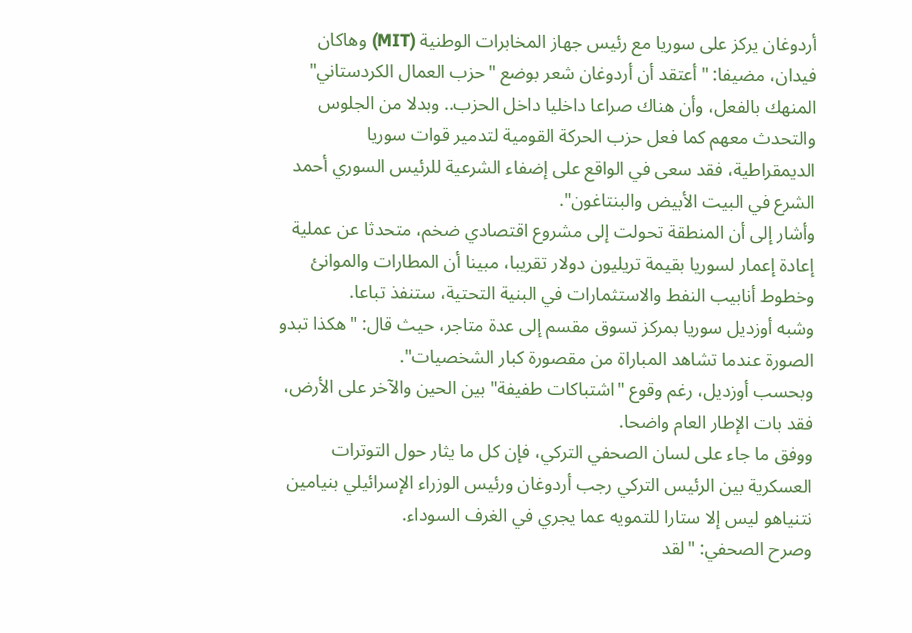أردوغان يركز على سوريا مع رئيس جهاز المخابرات الوطنية (MIT) وهاكان فيدان، مضيفا: "أعتقد أن أردوغان شعر بوضع "حزب العمال الكردستاني" المنهك بالفعل، وأن هناك صراعا داخليا داخل الحزب.. وبدلا من الجلوس والتحدث معهم كما فعل حزب الحركة القومية لتدمير قوات سوريا الديمقراطية، فقد سعى في الواقع على إضفاء الشرعية للرئيس السوري أحمد الشرع في البيت الأبيض والبنتاغون".
وأشار إلى أن المنطقة تحولت إلى مشروع اقتصادي ضخم، متحدثا عن عملية إعادة إعمار لسوريا بقيمة تريليون دولار تقريبا، مبينا أن المطارات والموانئ وخطوط أنابيب النفط والاستثمارات في البنية التحتية، ستنفذ تباعا.
وشبه أوزديل سوريا بمركز تسوق مقسم إلى عدة متاجر، حيث قال: "هكذا تبدو الصورة عندما تشاهد المباراة من مقصورة كبار الشخصيات".
وبحسب أوزديل، رغم وقوع "اشتباكات طفيفة" بين الحين والآخر على الأرض، فقد بات الإطار العام واضحا.
ووفق ما جاء على لسان الصحفي التركي، فإن كل ما يثار حول التوترات العسكرية بين الرئيس التركي رجب أردوغان ورئيس الوزراء الإسرائيلي بنيامين نتنياهو ليس إلا ستارا للتمويه عما يجري في الغرف السوداء.
وصرح الصحفي: "لقد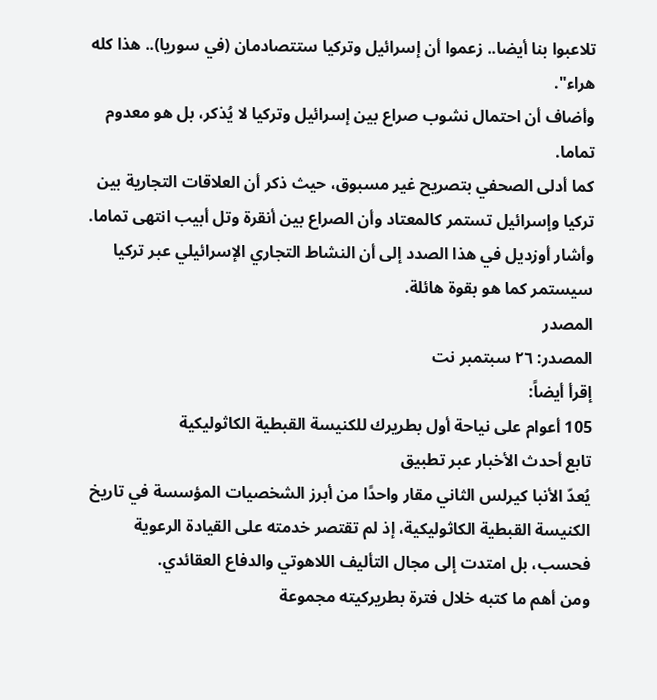تلاعبوا بنا أيضا.. زعموا أن إسرائيل وتركيا ستتصادمان (في سوريا).. هذا كله هراء".
وأضاف أن احتمال نشوب صراع بين إسرائيل وتركيا لا يُذكر، بل هو معدوم تماما.
كما أدلى الصحفي بتصريح غير مسبوق، حيث ذكر أن العلاقات التجارية بين تركيا وإسرائيل تستمر كالمعتاد وأن الصراع بين أنقرة وتل أبيب انتهى تماما.
وأشار أوزديل في هذا الصدد إلى أن النشاط التجاري الإسرائيلي عبر تركيا سيستمر كما هو بقوة هائلة.
المصدر
المصدر: ٢٦ سبتمبر نت
إقرأ أيضاً:
105 أعوام على نياحة أول بطريرك للكنيسة القبطية الكاثوليكية
تابع أحدث الأخبار عبر تطبيق
يُعدّ الأنبا كيرلس الثاني مقار واحدًا من أبرز الشخصيات المؤسسة في تاريخ الكنيسة القبطية الكاثوليكية، إذ لم تقتصر خدمته على القيادة الرعوية فحسب، بل امتدت إلى مجال التأليف اللاهوتي والدفاع العقائدي.
ومن أهم ما كتبه خلال فترة بطريركيته مجموعة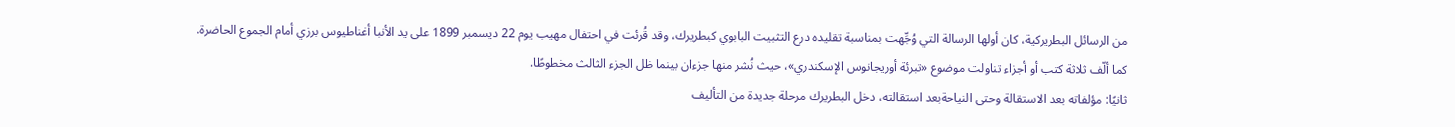من الرسائل البطريركية، كان أولها الرسالة التي وُجِّهت بمناسبة تقليده درع التثبيت البابوي كبطريرك، وقد قُرئت في احتفال مهيب يوم 22 ديسمبر 1899 على يد الأنبا أغناطيوس برزي أمام الجموع الحاضرة.
كما ألّف ثلاثة كتب أو أجزاء تناولت موضوع «تبرئة أوريجانوس الإسكندري»، حيث نُشر منها جزءان بينما ظل الجزء الثالث مخطوطًا.
ثانيًا: مؤلفاته بعد الاستقالة وحتى النياحةبعد استقالته، دخل البطريرك مرحلة جديدة من التأليف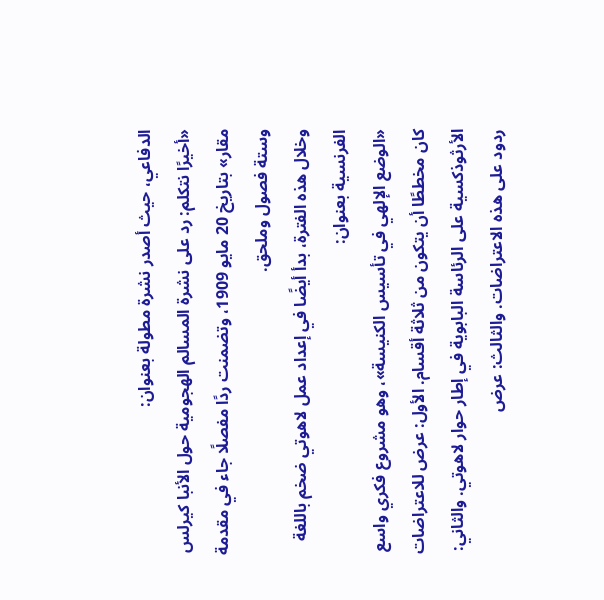الدفاعي، حيث أصدر نشرة مطولة بعنوان:
«أخيرًا نتكلم: رد على نشرة المسالم الهجومية حول الأنبا كيرلس مقار» بتاريخ 20 مايو 1909، وتضمنت ردًا مفصلًا جاء في مقدمة وستة فصول وملحق.
وخلال هذه الفترة، بدأ أيضًا في إعداد عمل لاهوتي ضخم باللغة الفرنسية بعنوان:
«الوضع الإلهي في تأسيس الكنيسة»، وهو مشروع فكري واسع كان مخططًا أن يتكون من ثلاثة أقسام. الأول: عرض للاعتراضات الأرثوذكسية على الرئاسة البابوية في إطار حوار لاهوتي. والثاني: ردود على هذه الاعتراضات. والثالث: عرض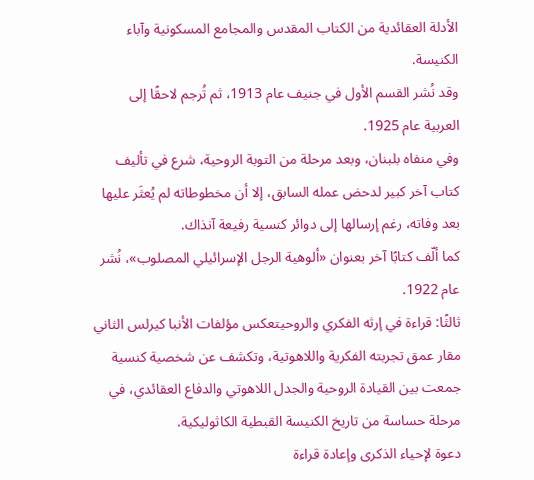الأدلة العقائدية من الكتاب المقدس والمجامع المسكونية وآباء الكنيسة.
وقد نُشر القسم الأول في جنيف عام 1913، ثم تُرجم لاحقًا إلى العربية عام 1925.
وفي منفاه بلبنان، وبعد مرحلة من التوبة الروحية، شرع في تأليف كتاب آخر كبير لدحض عمله السابق، إلا أن مخطوطاته لم يُعثَر عليها بعد وفاته، رغم إرسالها إلى دوائر كنسية رفيعة آنذاك.
كما ألّف كتابًا آخر بعنوان «ألوهية الرجل الإسرائيلي المصلوب»، نُشر عام 1922.
ثالثًا: قراءة في إرثه الفكري والروحيتعكس مؤلفات الأنبا كيرلس الثاني مقار عمق تجربته الفكرية واللاهوتية، وتكشف عن شخصية كنسية جمعت بين القيادة الروحية والجدل اللاهوتي والدفاع العقائدي، في مرحلة حساسة من تاريخ الكنيسة القبطية الكاثوليكية.
دعوة لإحياء الذكرى وإعادة قراءة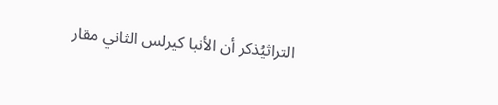التراثيُذكر أن الأنبا كيرلس الثاني مقار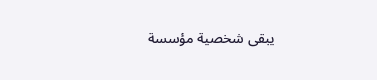يبقى شخصية مؤسسة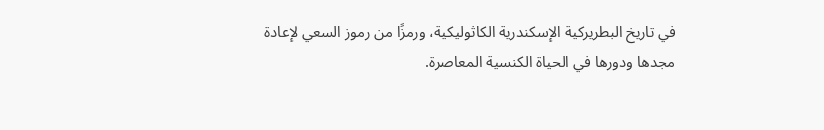في تاريخ البطريركية الإسكندرية الكاثوليكية، ورمزًا من رموز السعي لإعادة مجدها ودورها في الحياة الكنسية المعاصرة.